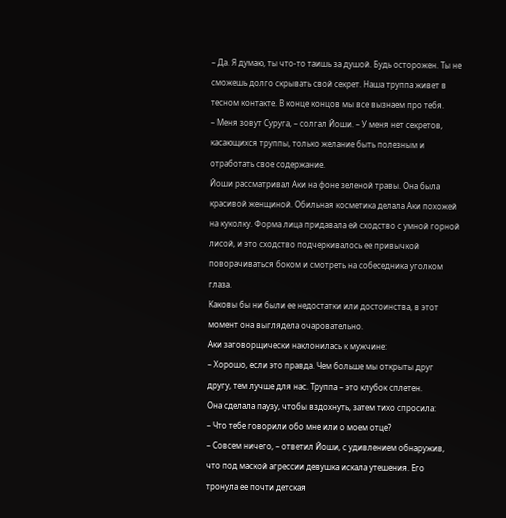– Да. Я думаю, ты что-то таишь за душой. Будь осторожен. Ты не сможешь долго скрывать свой секрет. Наша труппа живет в тесном контакте. В конце концов мы все вызнаем про тебя.
– Меня зовут Суруга, – солгал Йоши. – У меня нет секретов, касающихся труппы, только желание быть полезным и отработать свое содержание.
Йоши рассматривал Аки на фоне зеленой травы. Она была красивой женщиной. Обильная косметика делала Аки похожей на куколку. Форма лица придавала ей сходство с умной горной лисой, и это сходство подчеркивалось ее привычкой поворачиваться боком и смотреть на собеседника уголком глаза.
Каковы бы ни были ее недостатки или достоинства, в этот момент она выглядела очаровательно.
Аки заговорщически наклонилась к мужчине:
– Хорошо, если это правда. Чем больше мы открыты друг другу, тем лучше для нас. Труппа – это клубок сплетен.
Она сделала паузу, чтобы вздохнуть, затем тихо спросила:
– Что тебе говорили обо мне или о моем отце?
– Совсем ничего, – ответил Йоши, с удивлением обнаружив, что под маской агрессии девушка искала утешения. Его тронула ее почти детская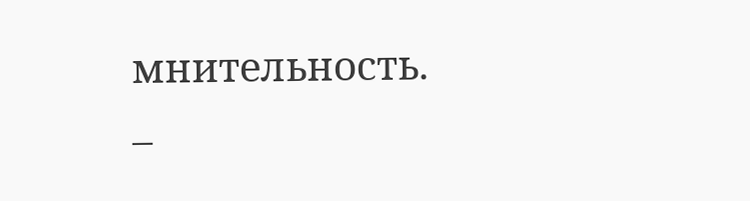мнительность.
–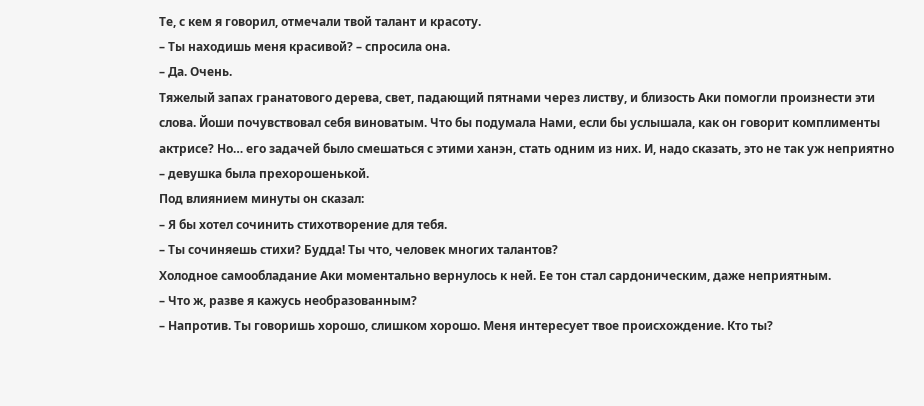Те, с кем я говорил, отмечали твой талант и красоту.
– Ты находишь меня красивой? – спросила она.
– Да. Очень.
Тяжелый запах гранатового дерева, свет, падающий пятнами через листву, и близость Аки помогли произнести эти слова. Йоши почувствовал себя виноватым. Что бы подумала Нами, если бы услышала, как он говорит комплименты актрисе? Но… его задачей было смешаться с этими ханэн, стать одним из них. И, надо сказать, это не так уж неприятно – девушка была прехорошенькой.
Под влиянием минуты он сказал:
– Я бы хотел сочинить стихотворение для тебя.
– Ты сочиняешь стихи? Будда! Ты что, человек многих талантов?
Холодное самообладание Аки моментально вернулось к ней. Ее тон стал сардоническим, даже неприятным.
– Что ж, разве я кажусь необразованным?
– Напротив. Ты говоришь хорошо, слишком хорошо. Меня интересует твое происхождение. Кто ты?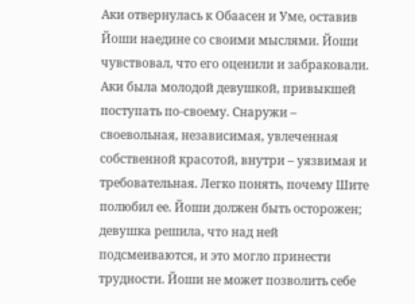Аки отвернулась к Обаасен и Уме, оставив Йоши наедине со своими мыслями. Йоши чувствовал, что его оценили и забраковали. Аки была молодой девушкой, привыкшей поступать по-своему. Снаружи – своевольная, независимая, увлеченная собственной красотой, внутри – уязвимая и требовательная. Легко понять, почему Шите полюбил ее. Йоши должен быть осторожен; девушка решила, что над ней подсмеиваются, и это могло принести трудности. Йоши не может позволить себе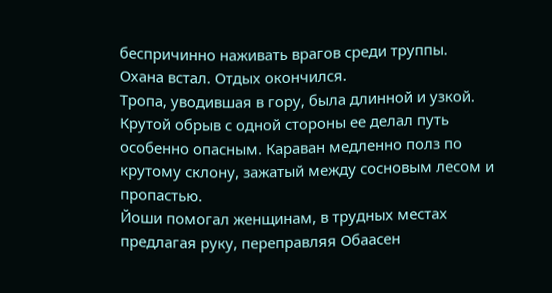беспричинно наживать врагов среди труппы.
Охана встал. Отдых окончился.
Тропа, уводившая в гору, была длинной и узкой. Крутой обрыв с одной стороны ее делал путь особенно опасным. Караван медленно полз по крутому склону, зажатый между сосновым лесом и пропастью.
Йоши помогал женщинам, в трудных местах предлагая руку, переправляя Обаасен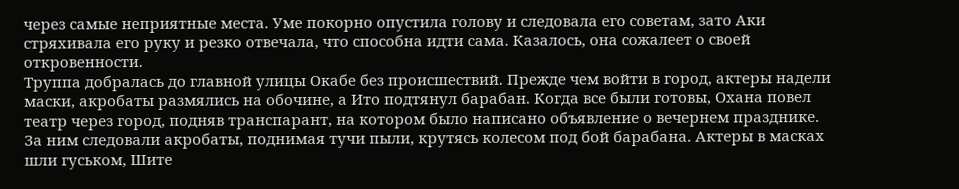через самые неприятные места. Уме покорно опустила голову и следовала его советам, зато Аки стряхивала его руку и резко отвечала, что способна идти сама. Казалось, она сожалеет о своей откровенности.
Труппа добралась до главной улицы Окабе без происшествий. Прежде чем войти в город, актеры надели маски, акробаты размялись на обочине, а Ито подтянул барабан. Когда все были готовы, Охана повел театр через город, подняв транспарант, на котором было написано объявление о вечернем празднике. За ним следовали акробаты, поднимая тучи пыли, крутясь колесом под бой барабана. Актеры в масках шли гуськом, Шите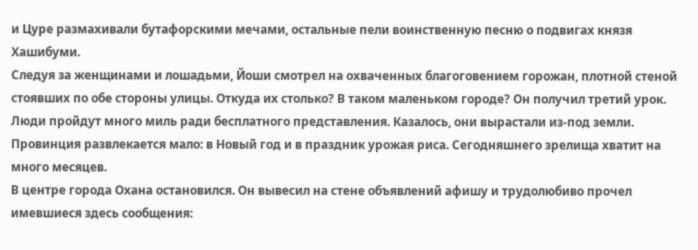и Цуре размахивали бутафорскими мечами, остальные пели воинственную песню о подвигах князя Хашибуми.
Следуя за женщинами и лошадьми, Йоши смотрел на охваченных благоговением горожан, плотной стеной стоявших по обе стороны улицы. Откуда их столько? В таком маленьком городе? Он получил третий урок. Люди пройдут много миль ради бесплатного представления. Казалось, они вырастали из-под земли. Провинция развлекается мало: в Новый год и в праздник урожая риса. Сегодняшнего зрелища хватит на много месяцев.
В центре города Охана остановился. Он вывесил на стене объявлений афишу и трудолюбиво прочел имевшиеся здесь сообщения: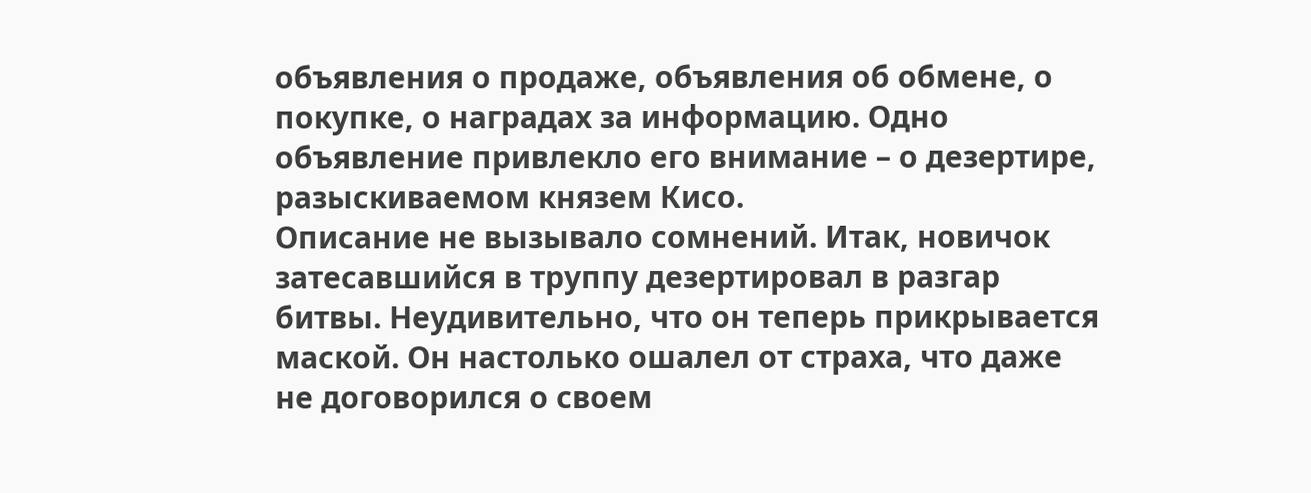объявления о продаже, объявления об обмене, о покупке, о наградах за информацию. Одно объявление привлекло его внимание – о дезертире, разыскиваемом князем Кисо.
Описание не вызывало сомнений. Итак, новичок затесавшийся в труппу дезертировал в разгар битвы. Неудивительно, что он теперь прикрывается маской. Он настолько ошалел от страха, что даже не договорился о своем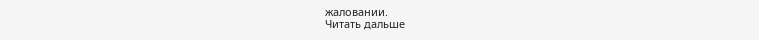жаловании.
Читать дальше